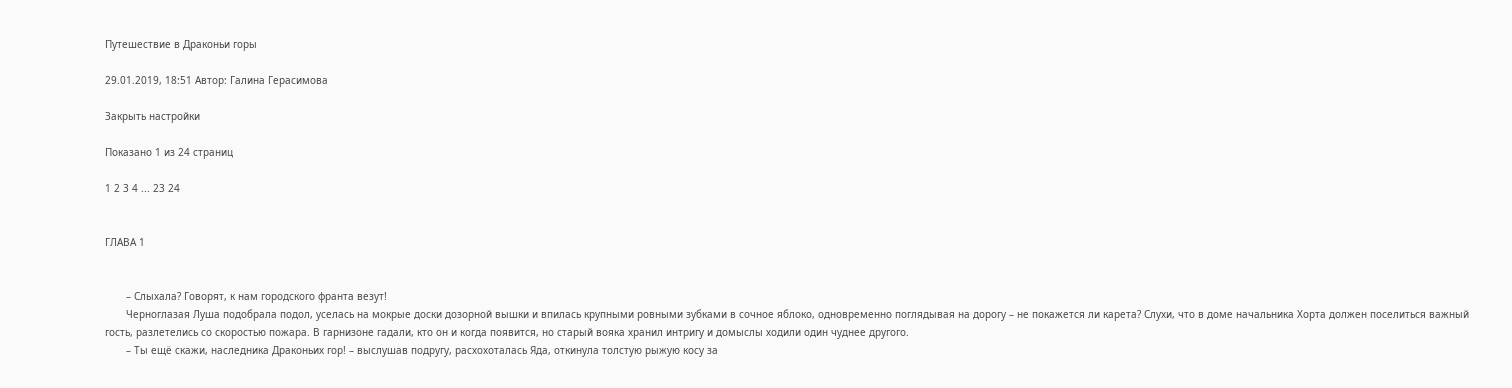Путешествие в Драконьи горы

29.01.2019, 18:51 Автор: Галина Герасимова

Закрыть настройки

Показано 1 из 24 страниц

1 2 3 4 ... 23 24


ГЛАВА 1


       – Слыхала? Говорят, к нам городского франта везут!
       Черноглазая Луша подобрала подол, уселась на мокрые доски дозорной вышки и впилась крупными ровными зубками в сочное яблоко, одновременно поглядывая на дорогу – не покажется ли карета? Слухи, что в доме начальника Хорта должен поселиться важный гость, разлетелись со скоростью пожара. В гарнизоне гадали, кто он и когда появится, но старый вояка хранил интригу и домыслы ходили один чуднее другого.
       – Ты ещё скажи, наследника Драконьих гор! – выслушав подругу, расхохоталась Яда, откинула толстую рыжую косу за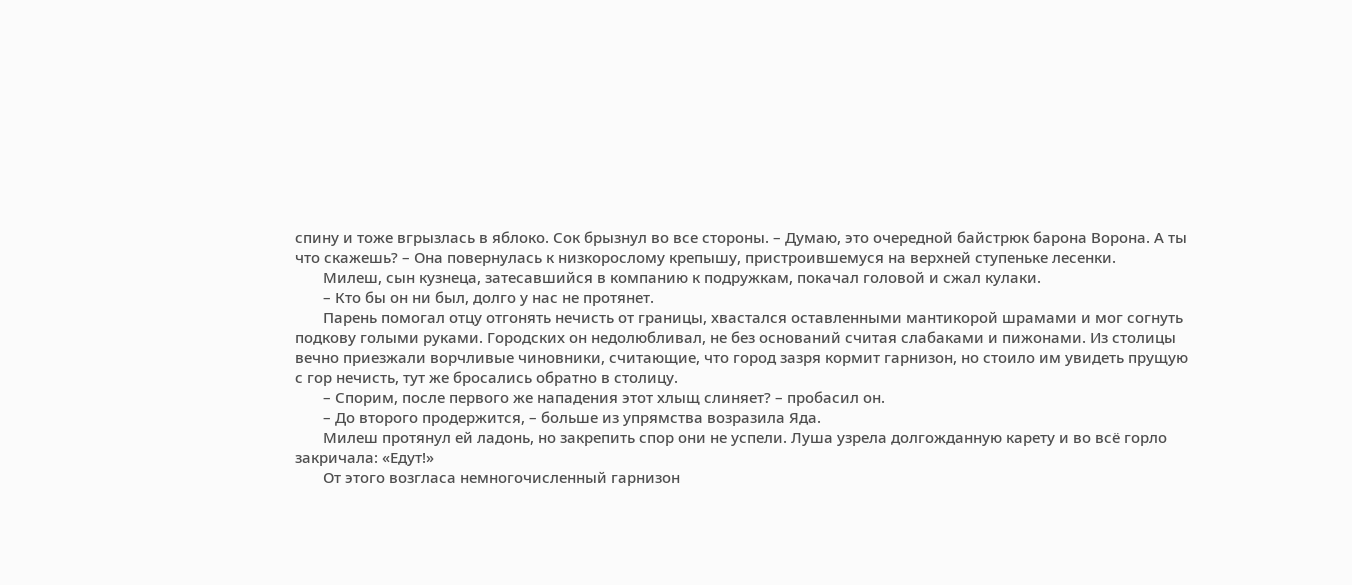спину и тоже вгрызлась в яблоко. Сок брызнул во все стороны. – Думаю, это очередной байстрюк барона Ворона. А ты что скажешь? – Она повернулась к низкорослому крепышу, пристроившемуся на верхней ступеньке лесенки.
       Милеш, сын кузнеца, затесавшийся в компанию к подружкам, покачал головой и сжал кулаки.
       – Кто бы он ни был, долго у нас не протянет.
       Парень помогал отцу отгонять нечисть от границы, хвастался оставленными мантикорой шрамами и мог согнуть подкову голыми руками. Городских он недолюбливал, не без оснований считая слабаками и пижонами. Из столицы вечно приезжали ворчливые чиновники, считающие, что город зазря кормит гарнизон, но стоило им увидеть прущую с гор нечисть, тут же бросались обратно в столицу.
       – Спорим, после первого же нападения этот хлыщ слиняет? – пробасил он.
       – До второго продержится, – больше из упрямства возразила Яда.
       Милеш протянул ей ладонь, но закрепить спор они не успели. Луша узрела долгожданную карету и во всё горло закричала: «Едут!»
       От этого возгласа немногочисленный гарнизон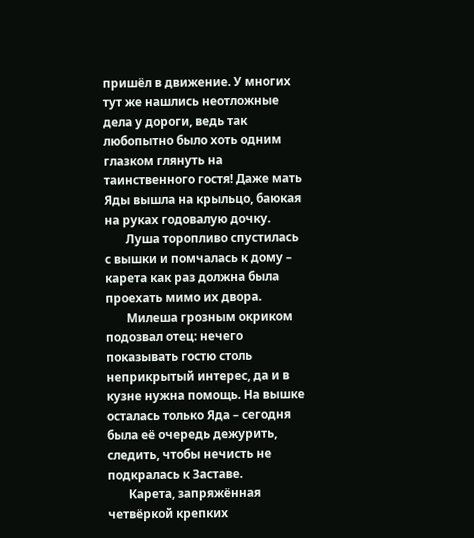пришёл в движение. У многих тут же нашлись неотложные дела у дороги, ведь так любопытно было хоть одним глазком глянуть на таинственного гостя! Даже мать Яды вышла на крыльцо, баюкая на руках годовалую дочку.
       Луша торопливо спустилась с вышки и помчалась к дому – карета как раз должна была проехать мимо их двора.
       Милеша грозным окриком подозвал отец: нечего показывать гостю столь неприкрытый интерес, да и в кузне нужна помощь. На вышке осталась только Яда – сегодня была её очередь дежурить, следить, чтобы нечисть не подкралась к Заставе.
       Карета, запряжённая четвёркой крепких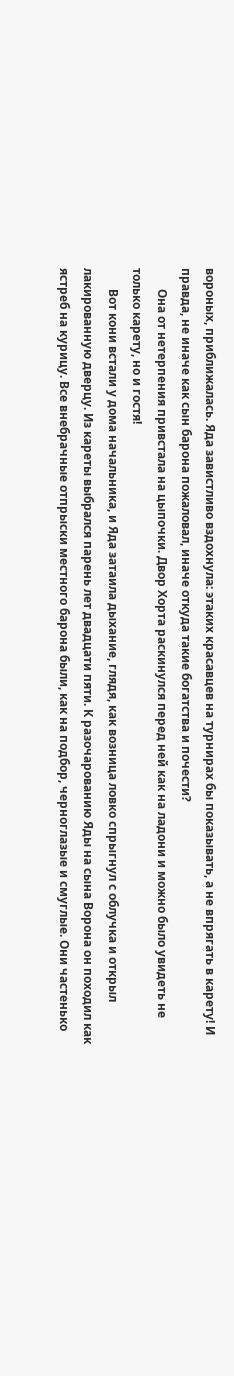вороных, приближалась. Яда завистливо вздохнула: этаких красавцев на турнирах бы показывать, а не впрягать в карету! И правда, не иначе как сын барона пожаловал, иначе откуда такие богатства и почести?
       Она от нетерпения привстала на цыпочки. Двор Хорта раскинулся перед ней как на ладони и можно было увидеть не только карету, но и гостя!
       Вот кони встали у дома начальника, и Яда затаила дыхание, глядя, как возница ловко спрыгнул с облучка и открыл лакированную дверцу. Из кареты выбрался парень лет двадцати пяти. К разочарованию Яды на сына Ворона он походил как ястреб на курицу. Все внебрачные отпрыски местного барона были, как на подбор, черноглазые и смуглые. Они частенько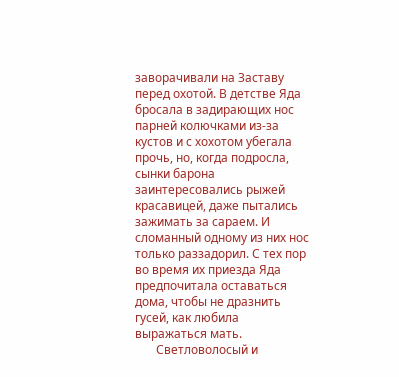заворачивали на Заставу перед охотой. В детстве Яда бросала в задирающих нос парней колючками из-за кустов и с хохотом убегала прочь, но, когда подросла, сынки барона заинтересовались рыжей красавицей, даже пытались зажимать за сараем. И сломанный одному из них нос только раззадорил. С тех пор во время их приезда Яда предпочитала оставаться дома, чтобы не дразнить гусей, как любила выражаться мать.
       Светловолосый и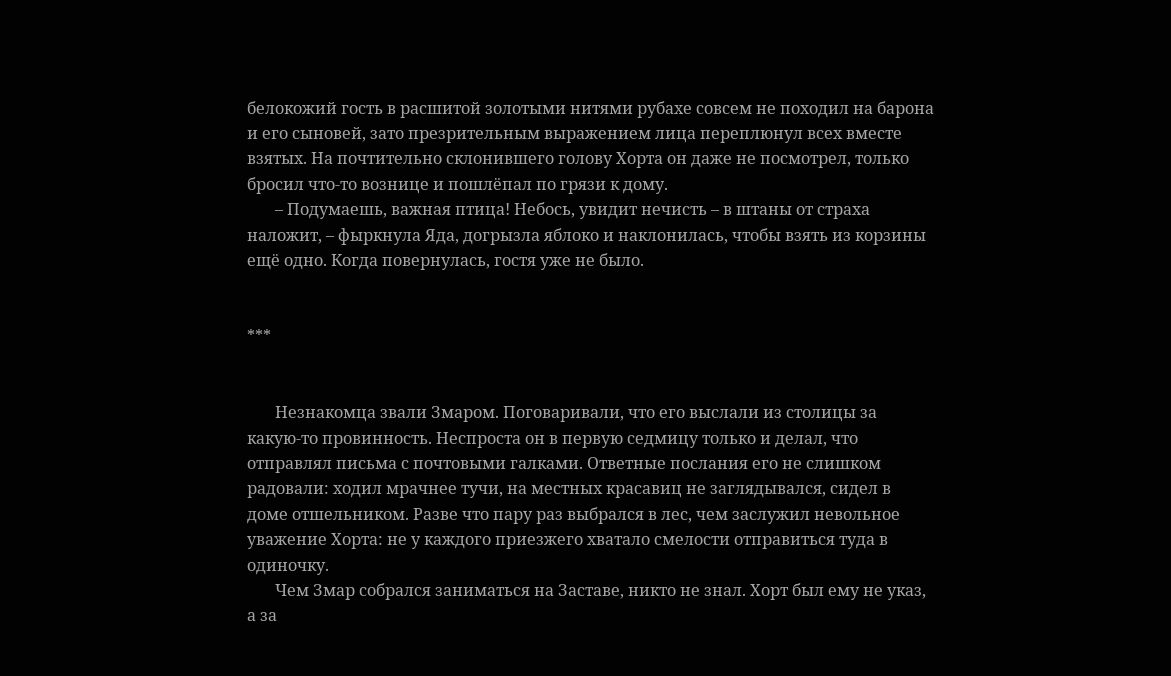белокожий гость в расшитой золотыми нитями рубахе совсем не походил на барона и его сыновей, зато презрительным выражением лица переплюнул всех вместе взятых. На почтительно склонившего голову Хорта он даже не посмотрел, только бросил что-то вознице и пошлёпал по грязи к дому.
       – Подумаешь, важная птица! Небось, увидит нечисть – в штаны от страха наложит, – фыркнула Яда, догрызла яблоко и наклонилась, чтобы взять из корзины ещё одно. Когда повернулась, гостя уже не было.


***


       Незнакомца звали Змаром. Поговаривали, что его выслали из столицы за какую-то провинность. Неспроста он в первую седмицу только и делал, что отправлял письма с почтовыми галками. Ответные послания его не слишком радовали: ходил мрачнее тучи, на местных красавиц не заглядывался, сидел в доме отшельником. Разве что пару раз выбрался в лес, чем заслужил невольное уважение Хорта: не у каждого приезжего хватало смелости отправиться туда в одиночку.
       Чем Змар собрался заниматься на Заставе, никто не знал. Хорт был ему не указ, а за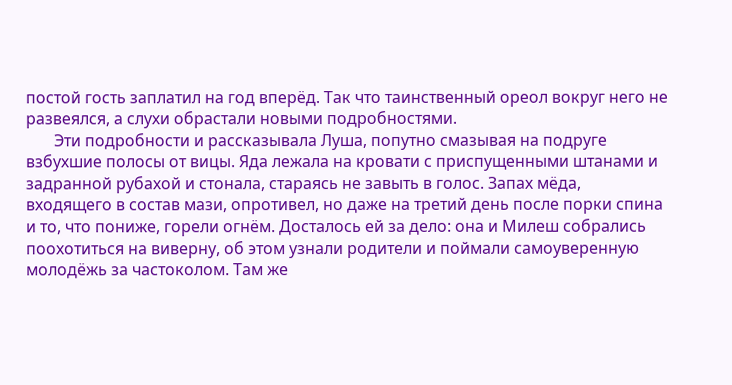постой гость заплатил на год вперёд. Так что таинственный ореол вокруг него не развеялся, а слухи обрастали новыми подробностями.
       Эти подробности и рассказывала Луша, попутно смазывая на подруге взбухшие полосы от вицы. Яда лежала на кровати с приспущенными штанами и задранной рубахой и стонала, стараясь не завыть в голос. Запах мёда, входящего в состав мази, опротивел, но даже на третий день после порки спина и то, что пониже, горели огнём. Досталось ей за дело: она и Милеш собрались поохотиться на виверну, об этом узнали родители и поймали самоуверенную молодёжь за частоколом. Там же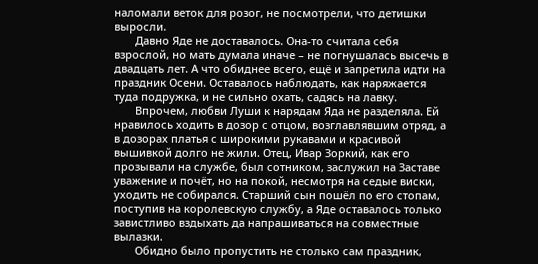наломали веток для розог, не посмотрели, что детишки выросли.
       Давно Яде не доставалось. Она-то считала себя взрослой, но мать думала иначе – не погнушалась высечь в двадцать лет. А что обиднее всего, ещё и запретила идти на праздник Осени. Оставалось наблюдать, как наряжается туда подружка, и не сильно охать, садясь на лавку.
       Впрочем, любви Луши к нарядам Яда не разделяла. Ей нравилось ходить в дозор с отцом, возглавлявшим отряд, а в дозорах платья с широкими рукавами и красивой вышивкой долго не жили. Отец, Ивар Зоркий, как его прозывали на службе, был сотником, заслужил на Заставе уважение и почёт, но на покой, несмотря на седые виски, уходить не собирался. Старший сын пошёл по его стопам, поступив на королевскую службу, а Яде оставалось только завистливо вздыхать да напрашиваться на совместные вылазки.
       Обидно было пропустить не столько сам праздник,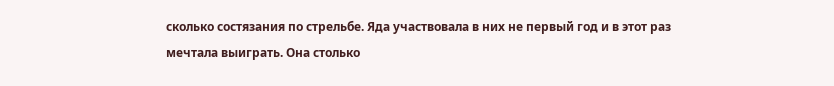сколько состязания по стрельбе. Яда участвовала в них не первый год и в этот раз мечтала выиграть. Она столько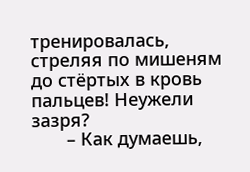тренировалась, стреляя по мишеням до стёртых в кровь пальцев! Неужели зазря?
       – Как думаешь,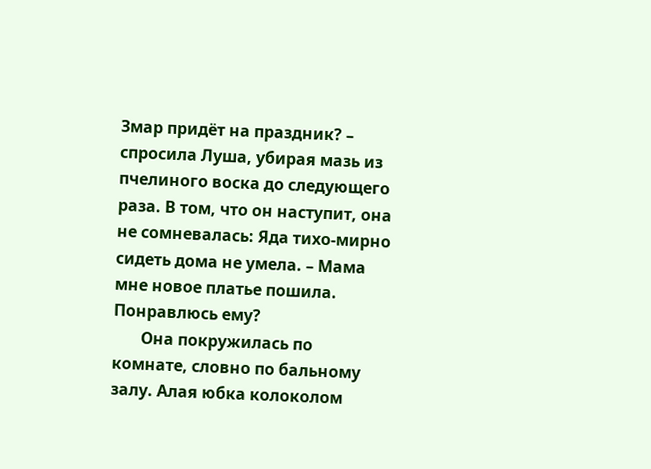Змар придёт на праздник? – спросила Луша, убирая мазь из пчелиного воска до следующего раза. В том, что он наступит, она не сомневалась: Яда тихо-мирно сидеть дома не умела. – Мама мне новое платье пошила. Понравлюсь ему?
       Она покружилась по комнате, словно по бальному залу. Алая юбка колоколом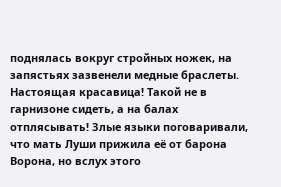поднялась вокруг стройных ножек, на запястьях зазвенели медные браслеты. Настоящая красавица! Такой не в гарнизоне сидеть, а на балах отплясывать! Злые языки поговаривали, что мать Луши прижила её от барона Ворона, но вслух этого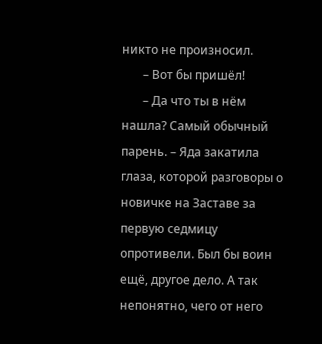никто не произносил.
       – Вот бы пришёл!
       – Да что ты в нём нашла? Самый обычный парень. – Яда закатила глаза, которой разговоры о новичке на Заставе за первую седмицу опротивели. Был бы воин ещё, другое дело. А так непонятно, чего от него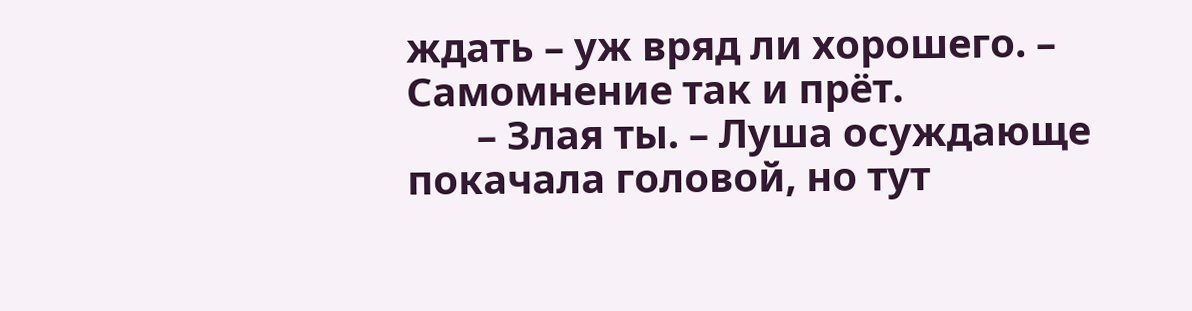ждать – уж вряд ли хорошего. – Самомнение так и прёт.
       – Злая ты. – Луша осуждающе покачала головой, но тут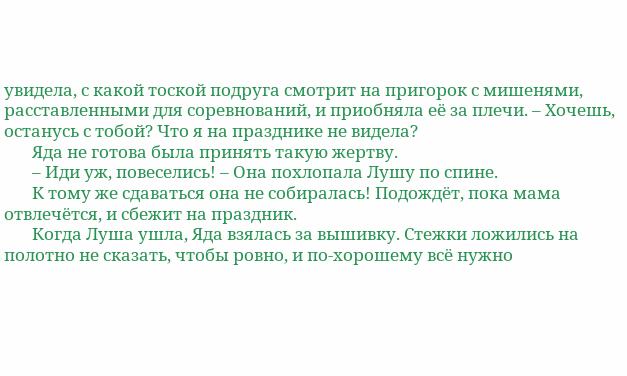увидела, с какой тоской подруга смотрит на пригорок с мишенями, расставленными для соревнований, и приобняла её за плечи. – Хочешь, останусь с тобой? Что я на празднике не видела?
       Яда не готова была принять такую жертву.
       – Иди уж, повеселись! – Она похлопала Лушу по спине.
       К тому же сдаваться она не собиралась! Подождёт, пока мама отвлечётся, и сбежит на праздник.
       Когда Луша ушла, Яда взялась за вышивку. Стежки ложились на полотно не сказать, чтобы ровно, и по-хорошему всё нужно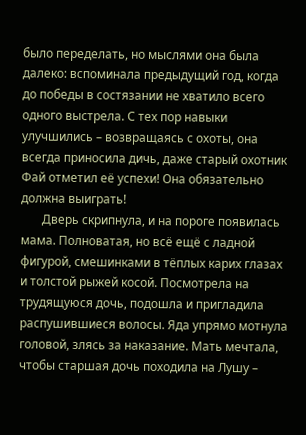было переделать, но мыслями она была далеко: вспоминала предыдущий год, когда до победы в состязании не хватило всего одного выстрела. С тех пор навыки улучшились – возвращаясь с охоты, она всегда приносила дичь, даже старый охотник Фай отметил её успехи! Она обязательно должна выиграть!
       Дверь скрипнула, и на пороге появилась мама. Полноватая, но всё ещё с ладной фигурой, смешинками в тёплых карих глазах и толстой рыжей косой. Посмотрела на трудящуюся дочь, подошла и пригладила распушившиеся волосы. Яда упрямо мотнула головой, злясь за наказание. Мать мечтала, чтобы старшая дочь походила на Лушу –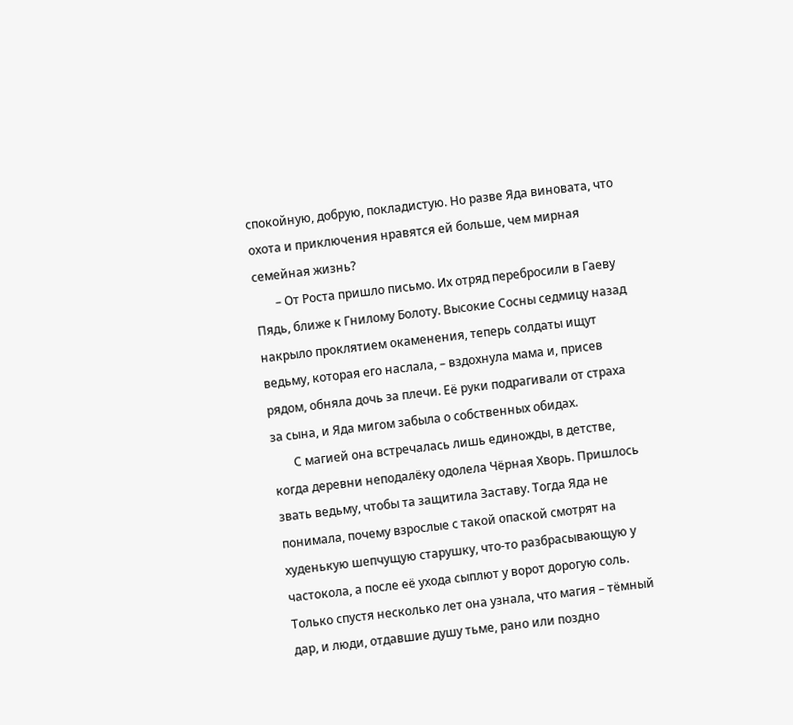спокойную, добрую, покладистую. Но разве Яда виновата, что охота и приключения нравятся ей больше, чем мирная семейная жизнь?
       – От Роста пришло письмо. Их отряд перебросили в Гаеву Пядь, ближе к Гнилому Болоту. Высокие Сосны седмицу назад накрыло проклятием окаменения, теперь солдаты ищут ведьму, которая его наслала, – вздохнула мама и, присев рядом, обняла дочь за плечи. Её руки подрагивали от страха за сына, и Яда мигом забыла о собственных обидах.
       С магией она встречалась лишь единожды, в детстве, когда деревни неподалёку одолела Чёрная Хворь. Пришлось звать ведьму, чтобы та защитила Заставу. Тогда Яда не понимала, почему взрослые с такой опаской смотрят на худенькую шепчущую старушку, что-то разбрасывающую у частокола, а после её ухода сыплют у ворот дорогую соль. Только спустя несколько лет она узнала, что магия – тёмный дар, и люди, отдавшие душу тьме, рано или поздно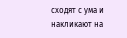сходят с ума и накликают на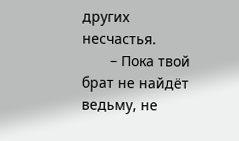других несчастья.
       – Пока твой брат не найдёт ведьму, не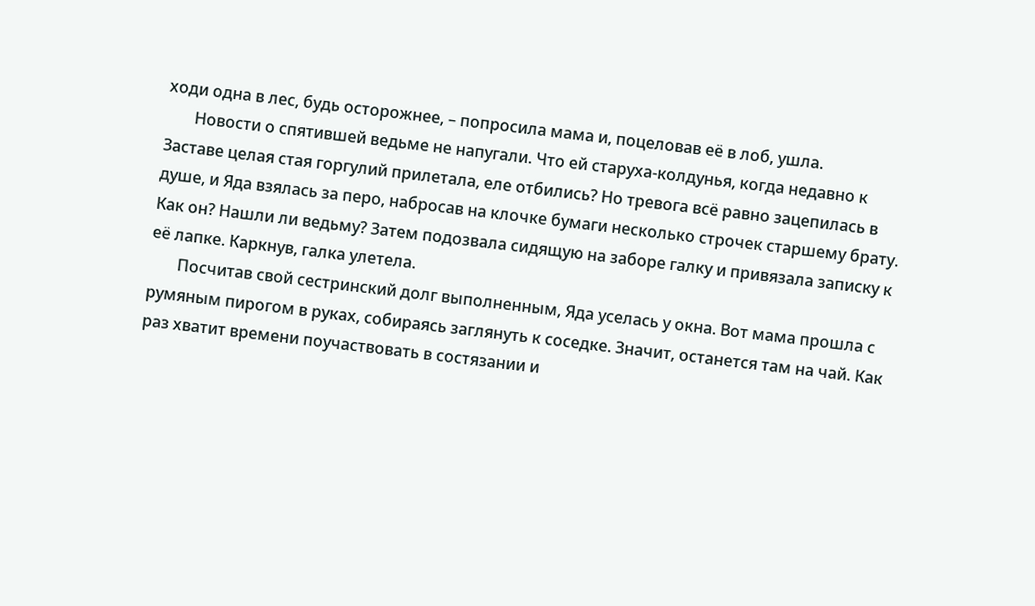ходи одна в лес, будь осторожнее, – попросила мама и, поцеловав её в лоб, ушла.
       Новости о спятившей ведьме не напугали. Что ей старуха-колдунья, когда недавно к Заставе целая стая горгулий прилетала, еле отбились? Но тревога всё равно зацепилась в душе, и Яда взялась за перо, набросав на клочке бумаги несколько строчек старшему брату. Как он? Нашли ли ведьму? Затем подозвала сидящую на заборе галку и привязала записку к её лапке. Каркнув, галка улетела.
       Посчитав свой сестринский долг выполненным, Яда уселась у окна. Вот мама прошла с румяным пирогом в руках, собираясь заглянуть к соседке. Значит, останется там на чай. Как раз хватит времени поучаствовать в состязании и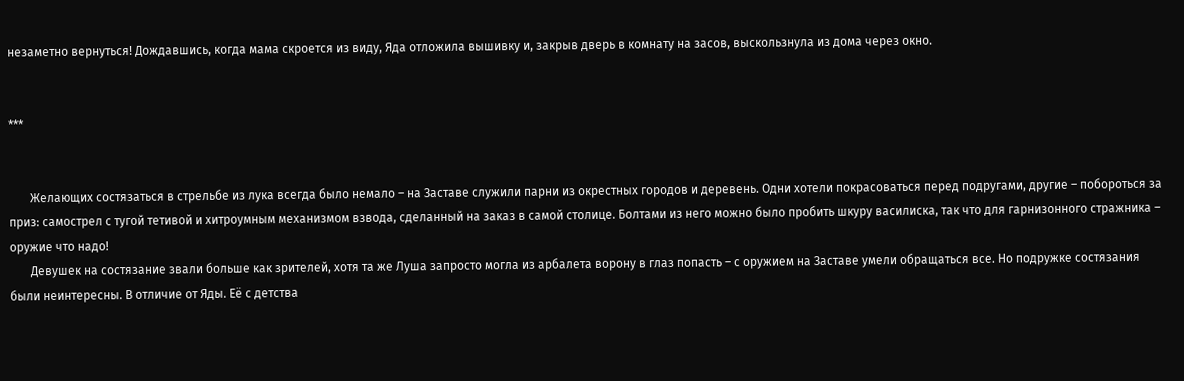незаметно вернуться! Дождавшись, когда мама скроется из виду, Яда отложила вышивку и, закрыв дверь в комнату на засов, выскользнула из дома через окно.


***


       Желающих состязаться в стрельбе из лука всегда было немало – на Заставе служили парни из окрестных городов и деревень. Одни хотели покрасоваться перед подругами, другие – побороться за приз: самострел с тугой тетивой и хитроумным механизмом взвода, сделанный на заказ в самой столице. Болтами из него можно было пробить шкуру василиска, так что для гарнизонного стражника – оружие что надо!
       Девушек на состязание звали больше как зрителей, хотя та же Луша запросто могла из арбалета ворону в глаз попасть – с оружием на Заставе умели обращаться все. Но подружке состязания были неинтересны. В отличие от Яды. Её с детства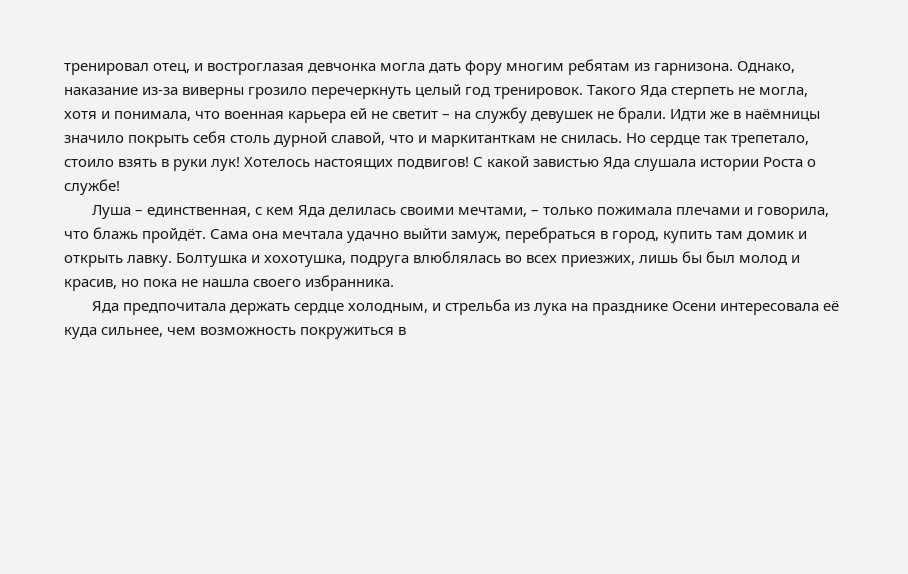тренировал отец, и востроглазая девчонка могла дать фору многим ребятам из гарнизона. Однако, наказание из-за виверны грозило перечеркнуть целый год тренировок. Такого Яда стерпеть не могла, хотя и понимала, что военная карьера ей не светит – на службу девушек не брали. Идти же в наёмницы значило покрыть себя столь дурной славой, что и маркитанткам не снилась. Но сердце так трепетало, стоило взять в руки лук! Хотелось настоящих подвигов! С какой завистью Яда слушала истории Роста о службе!
       Луша – единственная, с кем Яда делилась своими мечтами, – только пожимала плечами и говорила, что блажь пройдёт. Сама она мечтала удачно выйти замуж, перебраться в город, купить там домик и открыть лавку. Болтушка и хохотушка, подруга влюблялась во всех приезжих, лишь бы был молод и красив, но пока не нашла своего избранника.
       Яда предпочитала держать сердце холодным, и стрельба из лука на празднике Осени интересовала её куда сильнее, чем возможность покружиться в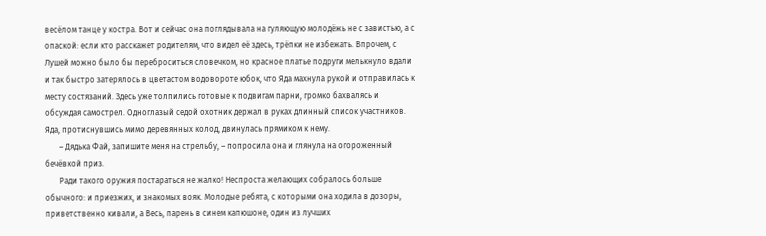весёлом танце у костра. Вот и сейчас она поглядывала на гуляющую молодёжь не с завистью, а с опаской: если кто расскажет родителям, что видел её здесь, трёпки не избежать. Впрочем, с Лушей можно было бы переброситься словечком, но красное платье подруги мелькнуло вдали и так быстро затерялось в цветастом водовороте юбок, что Яда махнула рукой и отправилась к месту состязаний. Здесь уже толпились готовые к подвигам парни, громко бахвалясь и обсуждая самострел. Одноглазый седой охотник держал в руках длинный список участников. Яда, протиснувшись мимо деревянных колод, двинулась прямиком к нему.
       – Дядька Фай, запишите меня на стрельбу, – попросила она и глянула на огороженный бечёвкой приз.
       Ради такого оружия постараться не жалко! Неспроста желающих собралось больше обычного: и приезжих, и знакомых вояк. Молодые ребята, с которыми она ходила в дозоры, приветственно кивали, а Весь, парень в синем капюшоне, один из лучших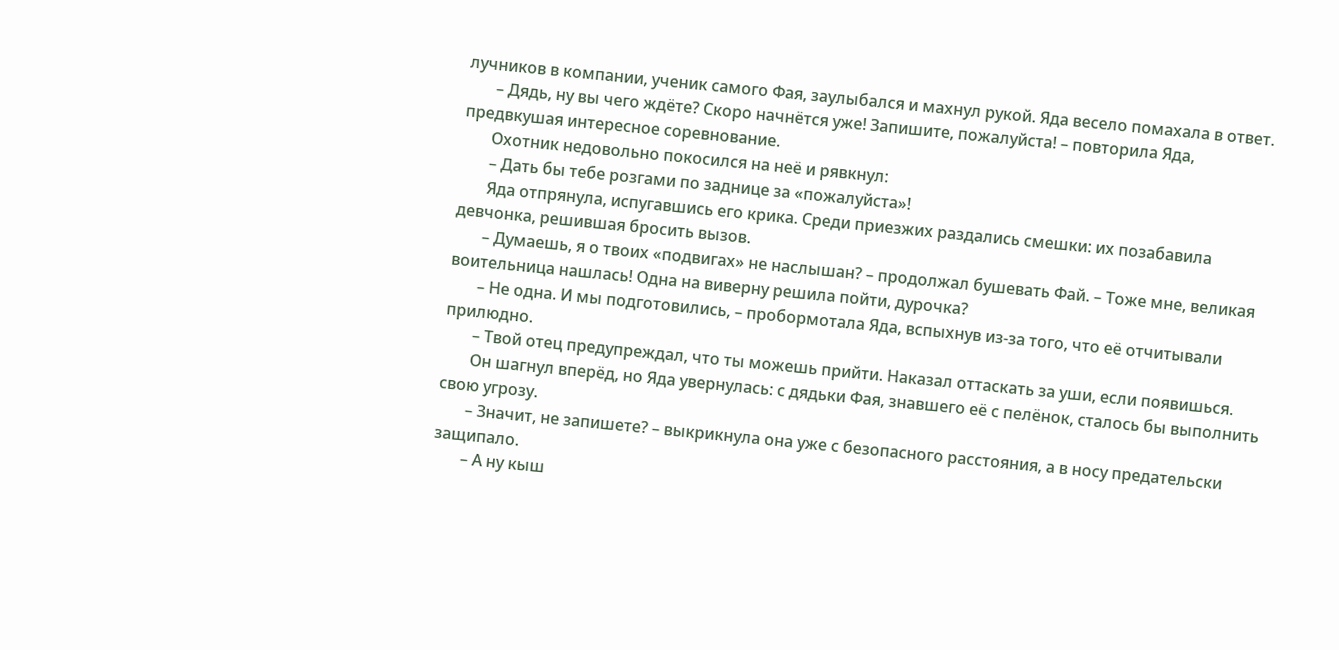лучников в компании, ученик самого Фая, заулыбался и махнул рукой. Яда весело помахала в ответ.
       – Дядь, ну вы чего ждёте? Скоро начнётся уже! Запишите, пожалуйста! – повторила Яда, предвкушая интересное соревнование.
       Охотник недовольно покосился на неё и рявкнул:
       – Дать бы тебе розгами по заднице за «пожалуйста»!
       Яда отпрянула, испугавшись его крика. Среди приезжих раздались смешки: их позабавила девчонка, решившая бросить вызов.
       – Думаешь, я о твоих «подвигах» не наслышан? – продолжал бушевать Фай. – Тоже мне, великая воительница нашлась! Одна на виверну решила пойти, дурочка?
       – Не одна. И мы подготовились, – пробормотала Яда, вспыхнув из-за того, что её отчитывали прилюдно.
       – Твой отец предупреждал, что ты можешь прийти. Наказал оттаскать за уши, если появишься.
       Он шагнул вперёд, но Яда увернулась: с дядьки Фая, знавшего её с пелёнок, сталось бы выполнить свою угрозу.
       – Значит, не запишете? – выкрикнула она уже с безопасного расстояния, а в носу предательски защипало.
       – А ну кыш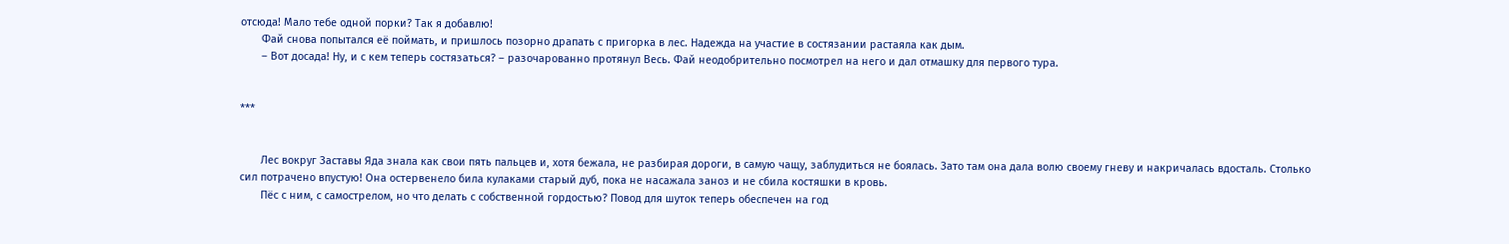отсюда! Мало тебе одной порки? Так я добавлю!
       Фай снова попытался её поймать, и пришлось позорно драпать с пригорка в лес. Надежда на участие в состязании растаяла как дым.
       – Вот досада! Ну, и с кем теперь состязаться? – разочарованно протянул Весь. Фай неодобрительно посмотрел на него и дал отмашку для первого тура.


***


       Лес вокруг Заставы Яда знала как свои пять пальцев и, хотя бежала, не разбирая дороги, в самую чащу, заблудиться не боялась. Зато там она дала волю своему гневу и накричалась вдосталь. Столько сил потрачено впустую! Она остервенело била кулаками старый дуб, пока не насажала заноз и не сбила костяшки в кровь.
       Пёс с ним, с самострелом, но что делать с собственной гордостью? Повод для шуток теперь обеспечен на год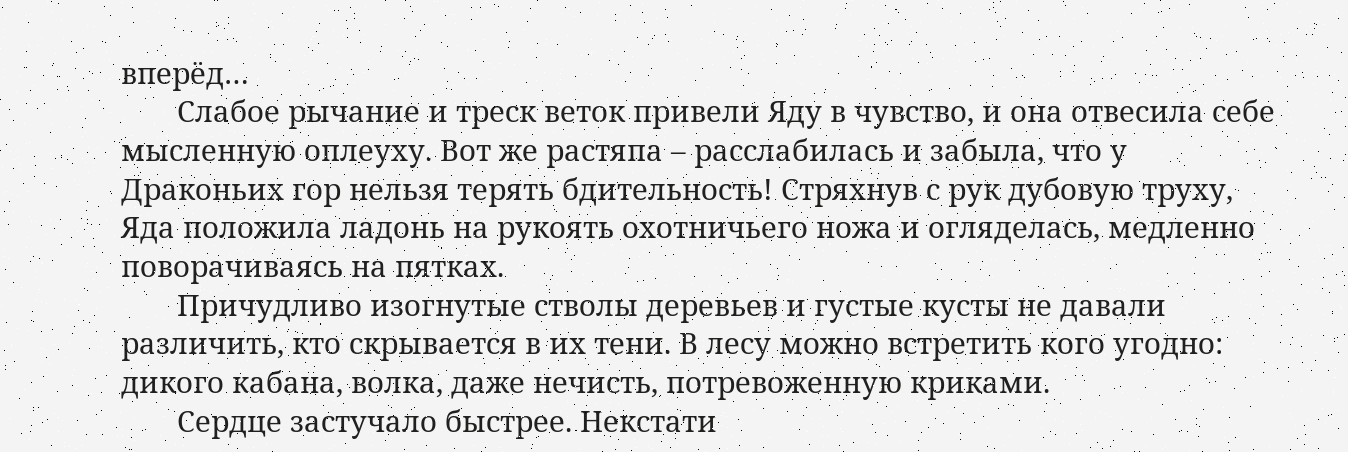вперёд…
       Слабое рычание и треск веток привели Яду в чувство, и она отвесила себе мысленную оплеуху. Вот же растяпа – расслабилась и забыла, что у Драконьих гор нельзя терять бдительность! Стряхнув с рук дубовую труху, Яда положила ладонь на рукоять охотничьего ножа и огляделась, медленно поворачиваясь на пятках.
       Причудливо изогнутые стволы деревьев и густые кусты не давали различить, кто скрывается в их тени. В лесу можно встретить кого угодно: дикого кабана, волка, даже нечисть, потревоженную криками.
       Сердце застучало быстрее. Некстати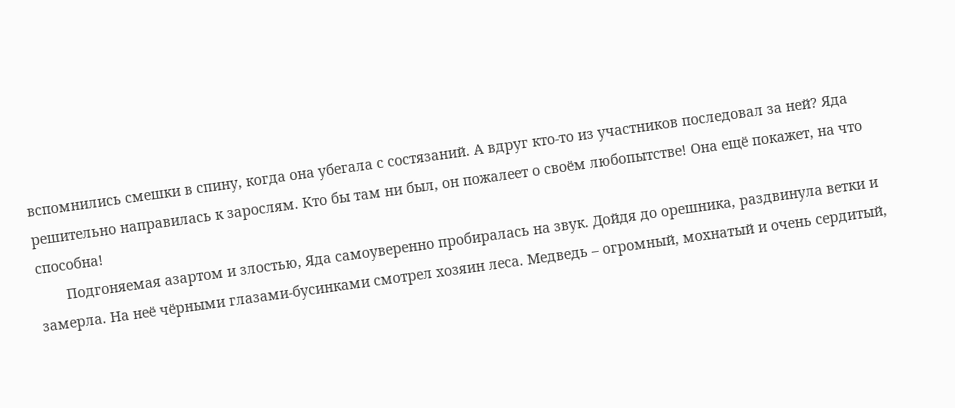вспомнились смешки в спину, когда она убегала с состязаний. А вдруг кто-то из участников последовал за ней? Яда решительно направилась к зарослям. Кто бы там ни был, он пожалеет о своём любопытстве! Она ещё покажет, на что способна!
       Подгоняемая азартом и злостью, Яда самоуверенно пробиралась на звук. Дойдя до орешника, раздвинула ветки и замерла. На неё чёрными глазами-бусинками смотрел хозяин леса. Медведь – огромный, мохнатый и очень сердитый,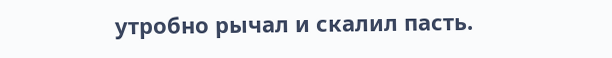утробно рычал и скалил пасть.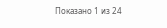Показано 1 из 24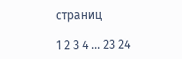страниц

1 2 3 4 ... 23 24